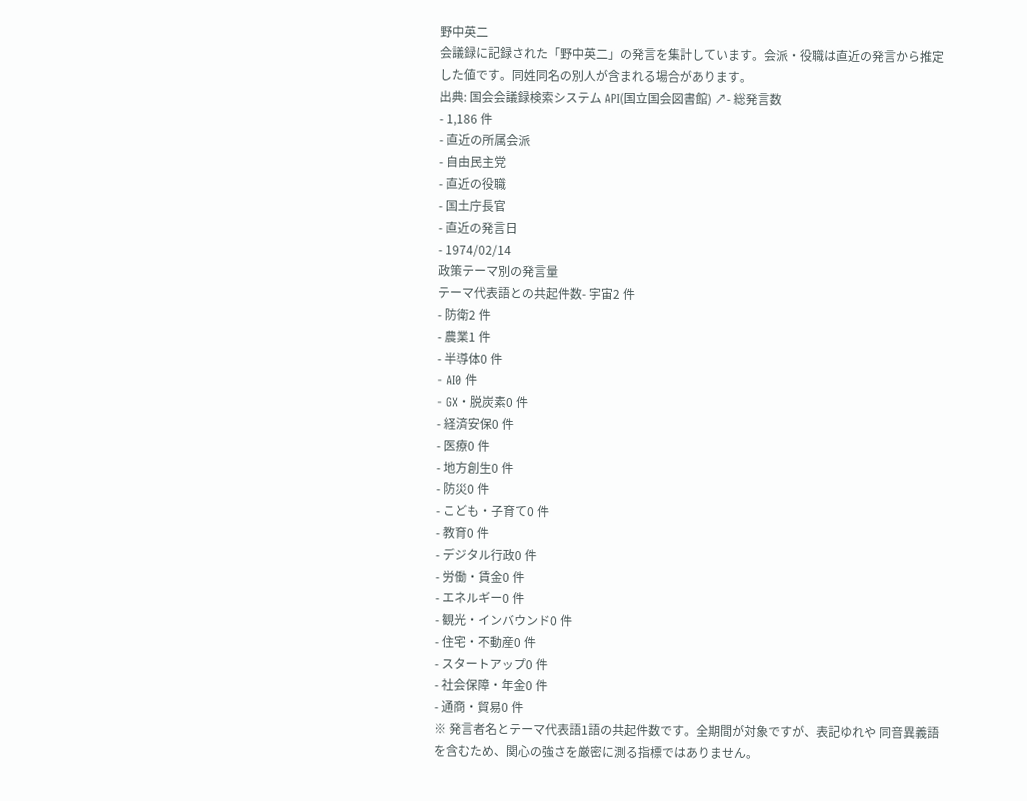野中英二
会議録に記録された「野中英二」の発言を集計しています。会派・役職は直近の発言から推定した値です。同姓同名の別人が含まれる場合があります。
出典: 国会会議録検索システム API(国立国会図書館) ↗- 総発言数
- 1,186 件
- 直近の所属会派
- 自由民主党
- 直近の役職
- 国土庁長官
- 直近の発言日
- 1974/02/14
政策テーマ別の発言量
テーマ代表語との共起件数- 宇宙2 件
- 防衛2 件
- 農業1 件
- 半導体0 件
- AI0 件
- GX・脱炭素0 件
- 経済安保0 件
- 医療0 件
- 地方創生0 件
- 防災0 件
- こども・子育て0 件
- 教育0 件
- デジタル行政0 件
- 労働・賃金0 件
- エネルギー0 件
- 観光・インバウンド0 件
- 住宅・不動産0 件
- スタートアップ0 件
- 社会保障・年金0 件
- 通商・貿易0 件
※ 発言者名とテーマ代表語1語の共起件数です。全期間が対象ですが、表記ゆれや 同音異義語を含むため、関心の強さを厳密に測る指標ではありません。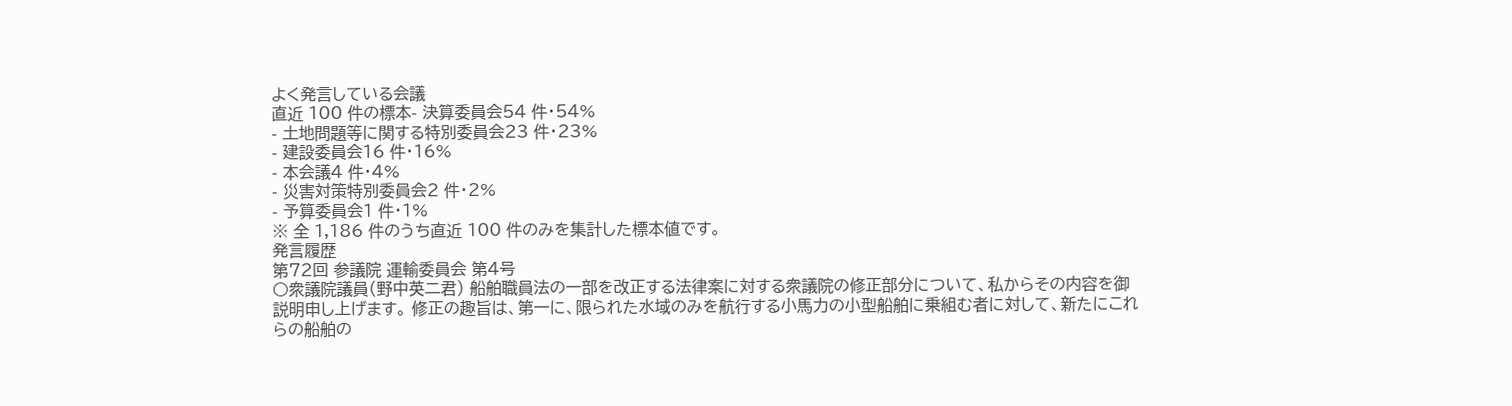よく発言している会議
直近 100 件の標本- 決算委員会54 件・54%
- 土地問題等に関する特別委員会23 件・23%
- 建設委員会16 件・16%
- 本会議4 件・4%
- 災害対策特別委員会2 件・2%
- 予算委員会1 件・1%
※ 全 1,186 件のうち直近 100 件のみを集計した標本値です。
発言履歴
第72回 参議院 運輸委員会 第4号
○衆議院議員(野中英二君) 船舶職員法の一部を改正する法律案に対する衆議院の修正部分について、私からその内容を御説明申し上げます。 修正の趣旨は、第一に、限られた水域のみを航行する小馬力の小型船舶に乗組む者に対して、新たにこれらの船舶の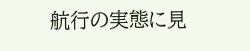航行の実態に見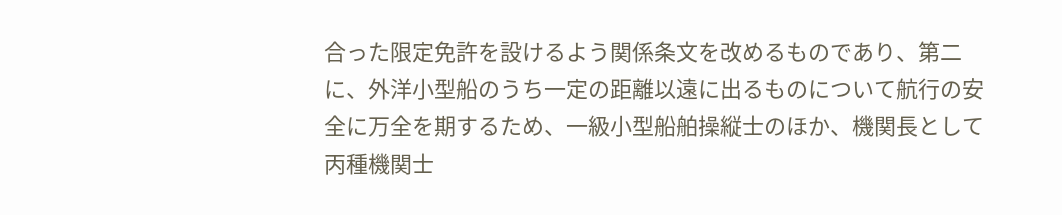合った限定免許を設けるよう関係条文を改めるものであり、第二に、外洋小型船のうち一定の距離以遠に出るものについて航行の安全に万全を期するため、一級小型船舶操縦士のほか、機関長として丙種機関士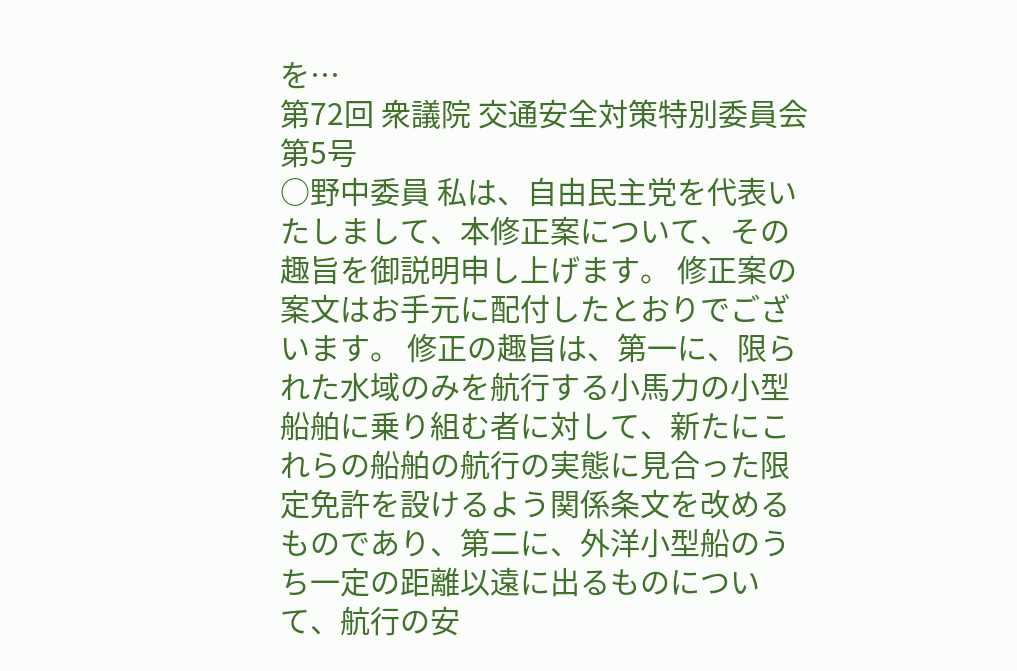を…
第72回 衆議院 交通安全対策特別委員会 第5号
○野中委員 私は、自由民主党を代表いたしまして、本修正案について、その趣旨を御説明申し上げます。 修正案の案文はお手元に配付したとおりでございます。 修正の趣旨は、第一に、限られた水域のみを航行する小馬力の小型船舶に乗り組む者に対して、新たにこれらの船舶の航行の実態に見合った限定免許を設けるよう関係条文を改めるものであり、第二に、外洋小型船のうち一定の距離以遠に出るものについて、航行の安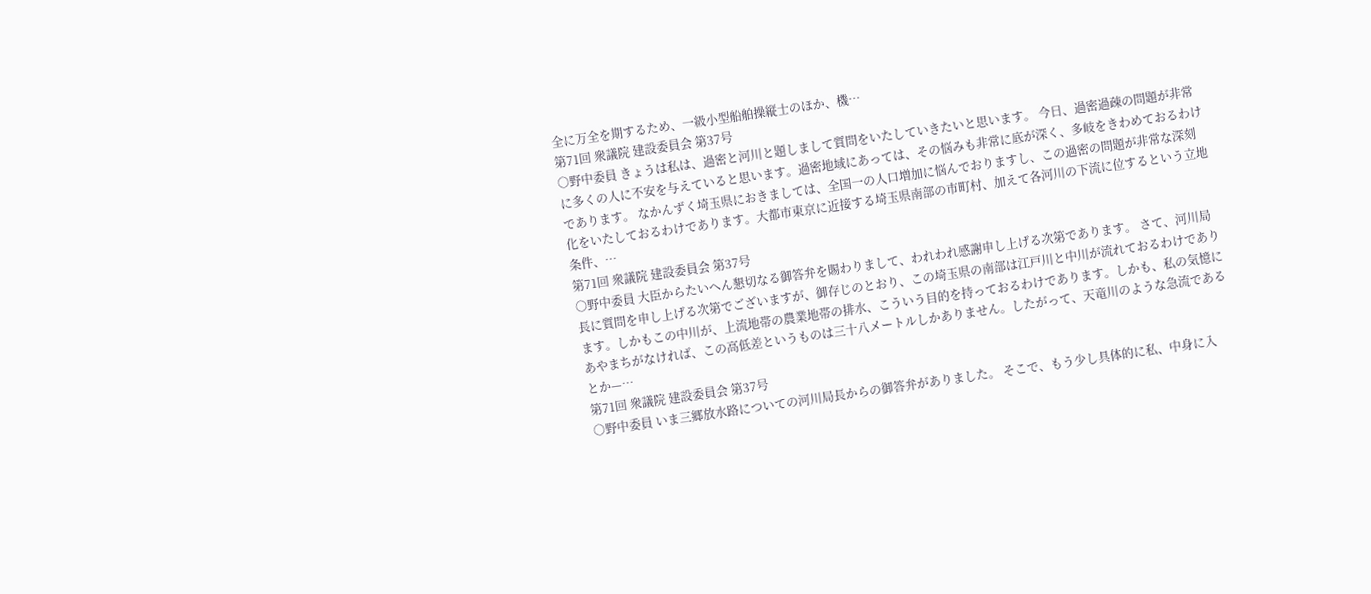全に万全を期するため、一級小型船舶操縦士のほか、機…
第71回 衆議院 建設委員会 第37号
○野中委員 きょうは私は、過密と河川と題しまして質問をいたしていきたいと思います。 今日、過密過疎の問題が非常に多くの人に不安を与えていると思います。過密地域にあっては、その悩みも非常に底が深く、多岐をきわめておるわけであります。 なかんずく埼玉県におきましては、全国一の人口増加に悩んでおりますし、この過密の問題が非常な深刻化をいたしておるわけであります。大都市東京に近接する埼玉県南部の市町村、加えて各河川の下流に位するという立地条件、…
第71回 衆議院 建設委員会 第37号
○野中委員 大臣からたいへん懇切なる御答弁を賜わりまして、われわれ感謝申し上げる次第であります。 さて、河川局長に質問を申し上げる次第でございますが、御存じのとおり、この埼玉県の南部は江戸川と中川が流れておるわけであります。しかもこの中川が、上流地帯の農業地帯の排水、こういう目的を持っておるわけであります。しかも、私の気憶にあやまちがなければ、この高低差というものは三十八メートルしかありません。したがって、天竜川のような急流であるとか—…
第71回 衆議院 建設委員会 第37号
○野中委員 いま三郷放水路についての河川局長からの御答弁がありました。 そこで、もう少し具体的に私、中身に入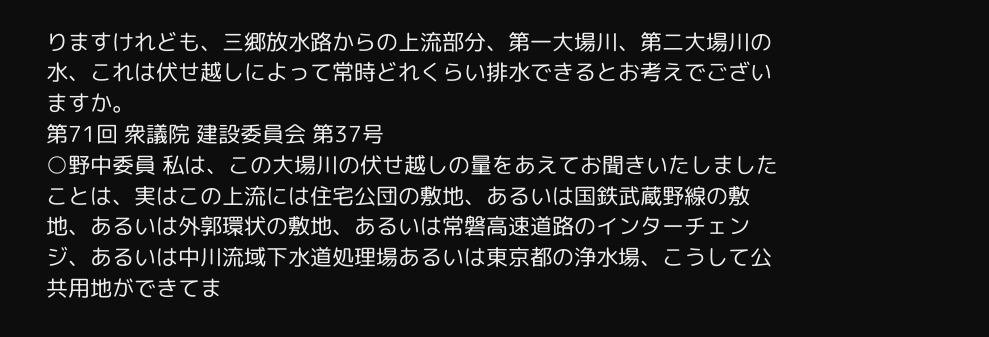りますけれども、三郷放水路からの上流部分、第一大場川、第二大場川の水、これは伏せ越しによって常時どれくらい排水できるとお考えでございますか。
第71回 衆議院 建設委員会 第37号
○野中委員 私は、この大場川の伏せ越しの量をあえてお聞きいたしましたことは、実はこの上流には住宅公団の敷地、あるいは国鉄武蔵野線の敷地、あるいは外郭環状の敷地、あるいは常磐高速道路のインターチェンジ、あるいは中川流域下水道処理場あるいは東京都の浄水場、こうして公共用地ができてま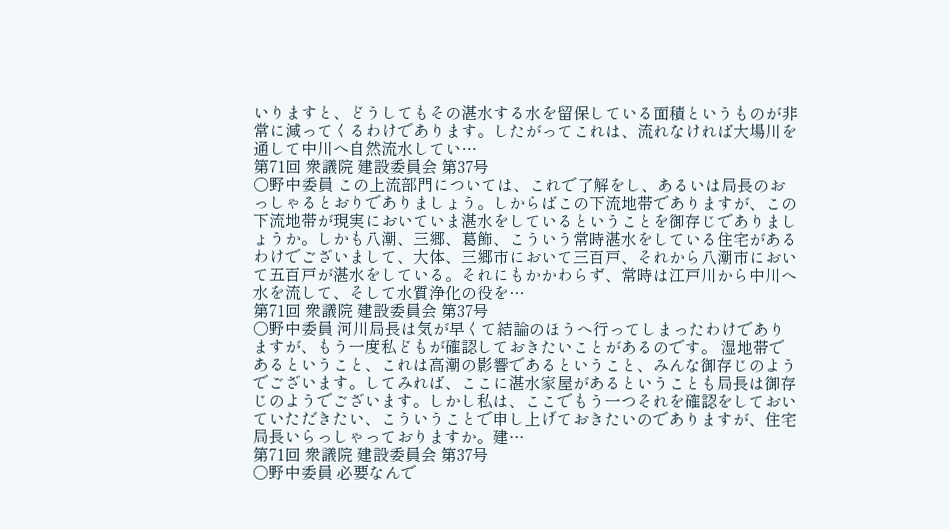いりますと、どうしてもその湛水する水を留保している面積というものが非常に減ってくるわけであります。したがってこれは、流れなければ大場川を通して中川へ自然流水してい…
第71回 衆議院 建設委員会 第37号
○野中委員 この上流部門については、これで了解をし、あるいは局長のおっしゃるとおりでありましょう。しからばこの下流地帯でありますが、この下流地帯が現実においていま湛水をしているということを御存じでありましょうか。しかも八潮、三郷、葛飾、こういう常時湛水をしている住宅があるわけでございまして、大体、三郷市において三百戸、それから八潮市において五百戸が湛水をしている。それにもかかわらず、常時は江戸川から中川へ水を流して、そして水質浄化の役を…
第71回 衆議院 建設委員会 第37号
○野中委員 河川局長は気が早くて結論のほうへ行ってしまったわけでありますが、もう一度私どもが確認しておきたいことがあるのです。 湿地帯であるということ、これは高潮の影響であるということ、みんな御存じのようでございます。してみれば、ここに湛水家屋があるということも局長は御存じのようでございます。しかし私は、ここでもう一つそれを確認をしておいていただきたい、こういうことで申し上げておきたいのでありますが、住宅局長いらっしゃっておりますか。建…
第71回 衆議院 建設委員会 第37号
○野中委員 必要なんで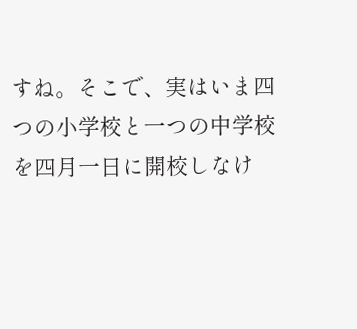すね。そこで、実はいま四つの小学校と一つの中学校を四月一日に開校しなけ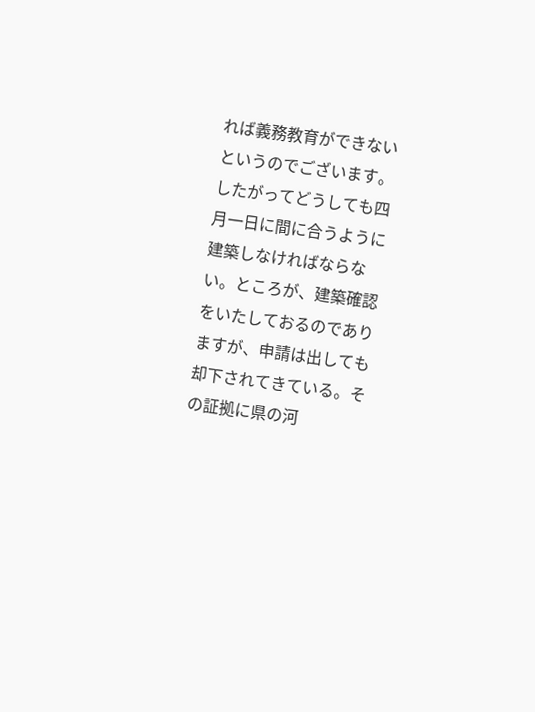れば義務教育ができないというのでございます。したがってどうしても四月一日に間に合うように建築しなければならない。ところが、建築確認をいたしておるのでありますが、申請は出しても却下されてきている。その証拠に県の河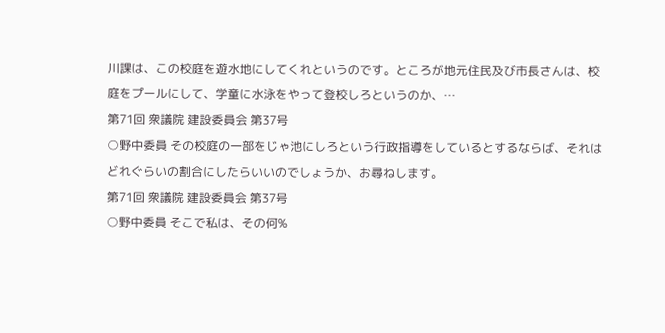川課は、この校庭を遊水地にしてくれというのです。ところが地元住民及び市長さんは、校庭をプールにして、学童に水泳をやって登校しろというのか、…
第71回 衆議院 建設委員会 第37号
○野中委員 その校庭の一部をじゃ池にしろという行政指導をしているとするならば、それはどれぐらいの割合にしたらいいのでしょうか、お尋ねします。
第71回 衆議院 建設委員会 第37号
○野中委員 そこで私は、その何%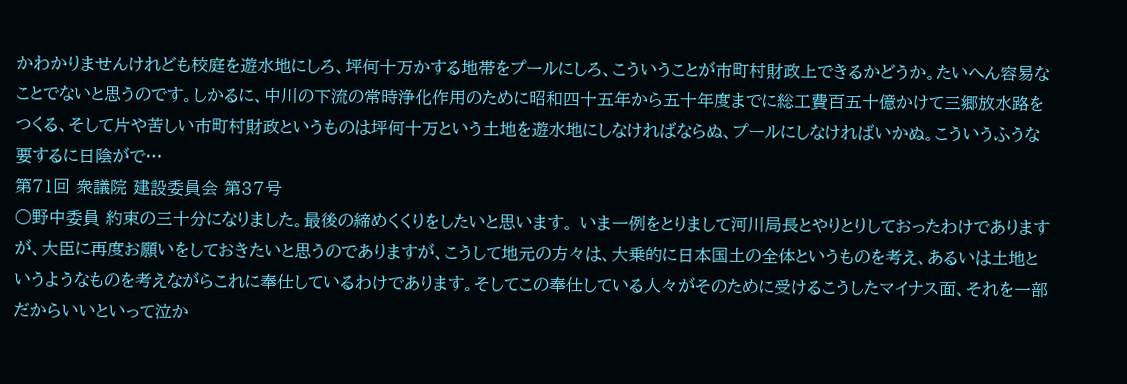かわかりませんけれども校庭を遊水地にしろ、坪何十万かする地帯をプールにしろ、こういうことが市町村財政上できるかどうか。たいへん容易なことでないと思うのです。しかるに、中川の下流の常時浄化作用のために昭和四十五年から五十年度までに総工費百五十億かけて三郷放水路をつくる、そして片や苦しい市町村財政というものは坪何十万という土地を遊水地にしなければならぬ、プールにしなければいかぬ。こういうふうな要するに日陰がで…
第71回 衆議院 建設委員会 第37号
○野中委員 約束の三十分になりました。最後の締めくくりをしたいと思います。 いま一例をとりまして河川局長とやりとりしておったわけでありますが、大臣に再度お願いをしておきたいと思うのでありますが、こうして地元の方々は、大乗的に日本国土の全体というものを考え、あるいは土地というようなものを考えながらこれに奉仕しているわけであります。そしてこの奉仕している人々がそのために受けるこうしたマイナス面、それを一部だからいいといって泣か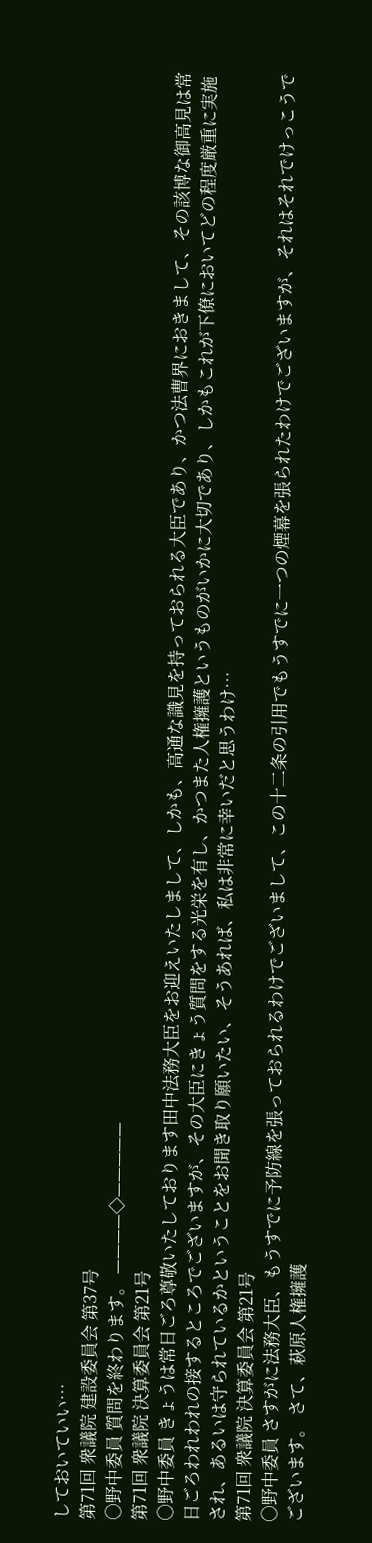しておいていい…
第71回 衆議院 建設委員会 第37号
○野中委員 質問を終わります。 ————◇—————
第71回 衆議院 決算委員会 第21号
○野中委員 きょうは常日ごろ尊敬いたしております田中法務大臣をお迎えいたしまして、しかも、高通な識見を持っておられる大臣であり、かつ法曹界におきまして、その該博な御高見は常日ごろわれわれの接するところでございますが、その大臣にきょう質問をする光栄を有し、かつまた人権擁護というものがいかに大切であり、しかもこれが下僚においてどの程度厳重に実施され、あるいは守られているかということをお聞き取り願いたい、そうあれば、私は非常に幸いだと思うわけ…
第71回 衆議院 決算委員会 第21号
○野中委員 さすがに法務大臣、もうすでに予防線を張っておられるわけでございまして、この十二条の引用でもうすでに一つの煙幕を張られたわけでございますが、それはそれでけっこうでございます。 さて、萩原人権擁護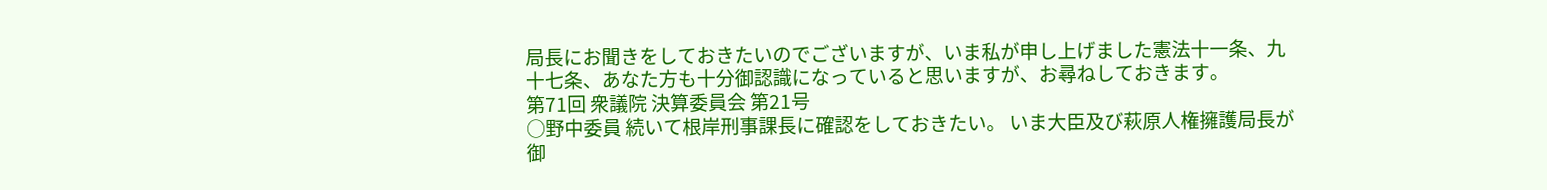局長にお聞きをしておきたいのでございますが、いま私が申し上げました憲法十一条、九十七条、あなた方も十分御認識になっていると思いますが、お尋ねしておきます。
第71回 衆議院 決算委員会 第21号
○野中委員 続いて根岸刑事課長に確認をしておきたい。 いま大臣及び萩原人権擁護局長が御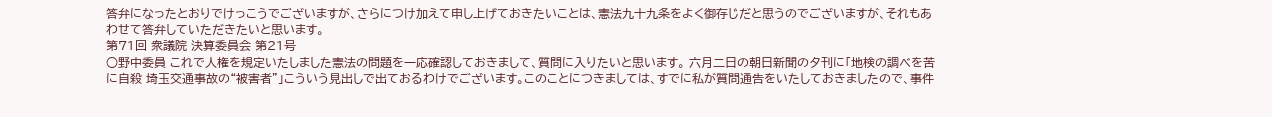答弁になったとおりでけっこうでございますが、さらにつけ加えて申し上げておきたいことは、憲法九十九条をよく御存じだと思うのでございますが、それもあわせて答弁していただきたいと思います。
第71回 衆議院 決算委員会 第21号
○野中委員 これで人権を規定いたしました憲法の問題を一応確認しておきまして、質問に入りたいと思います。 六月二日の朝日新聞の夕刊に「地検の調べを苦に自殺 埼玉交通事故の“被害者”」こういう見出しで出ておるわけでございます。このことにつきましては、すでに私が質問通告をいたしておきましたので、事件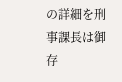の詳細を刑事課長は御存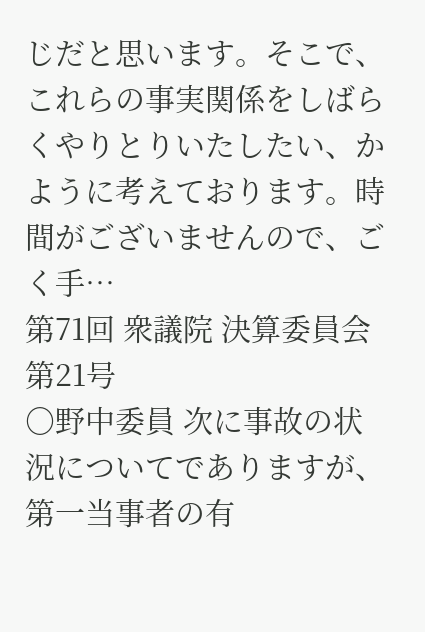じだと思います。そこで、これらの事実関係をしばらくやりとりいたしたい、かように考えております。時間がございませんので、ごく手…
第71回 衆議院 決算委員会 第21号
○野中委員 次に事故の状況についてでありますが、第一当事者の有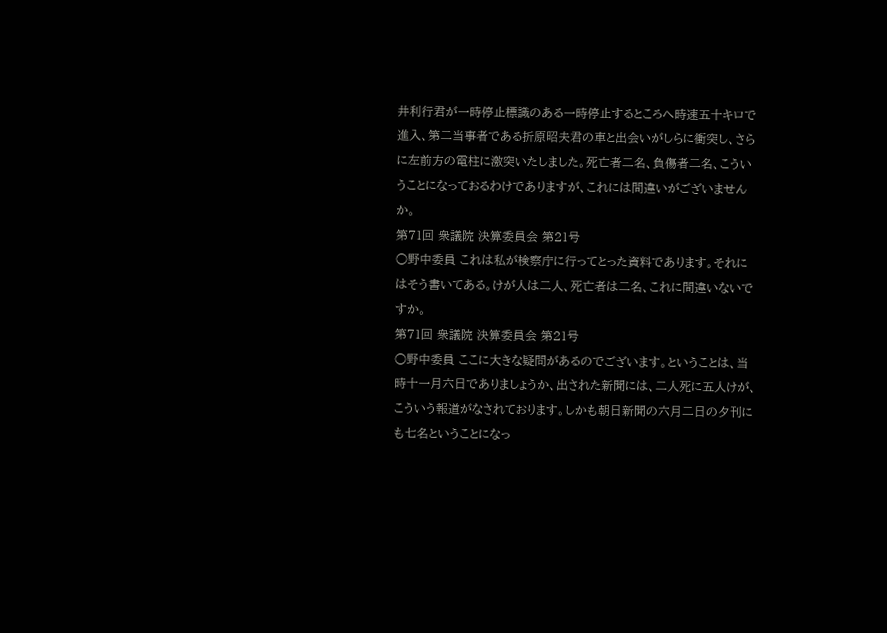井利行君が一時停止標識のある一時停止するところへ時速五十キロで進入、第二当事者である折原昭夫君の車と出会いがしらに衝突し、さらに左前方の電柱に激突いたしました。死亡者二名、負傷者二名、こういうことになっておるわけでありますが、これには間違いがございませんか。
第71回 衆議院 決算委員会 第21号
○野中委員 これは私が検察庁に行ってとった資料であります。それにはそう書いてある。けが人は二人、死亡者は二名、これに間違いないですか。
第71回 衆議院 決算委員会 第21号
○野中委員 ここに大きな疑問があるのでございます。ということは、当時十一月六日でありましょうか、出された新聞には、二人死に五人けが、こういう報道がなされております。しかも朝日新聞の六月二日の夕刊にも七名ということになっ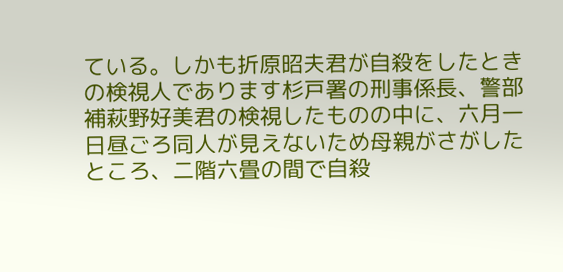ている。しかも折原昭夫君が自殺をしたときの検視人であります杉戸署の刑事係長、警部補萩野好美君の検視したものの中に、六月一日昼ごろ同人が見えないため母親がさがしたところ、二階六畳の間で自殺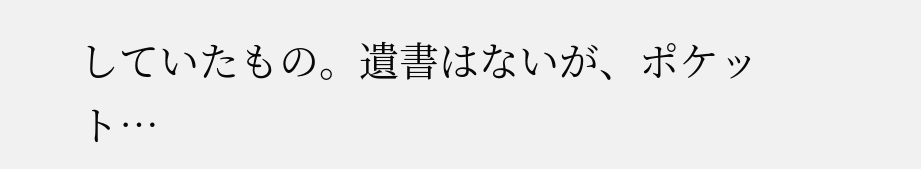していたもの。遺書はないが、ポケット…